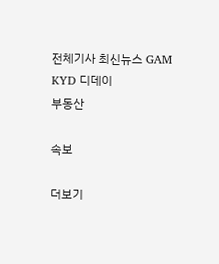전체기사 최신뉴스 GAM
KYD 디데이
부동산

속보

더보기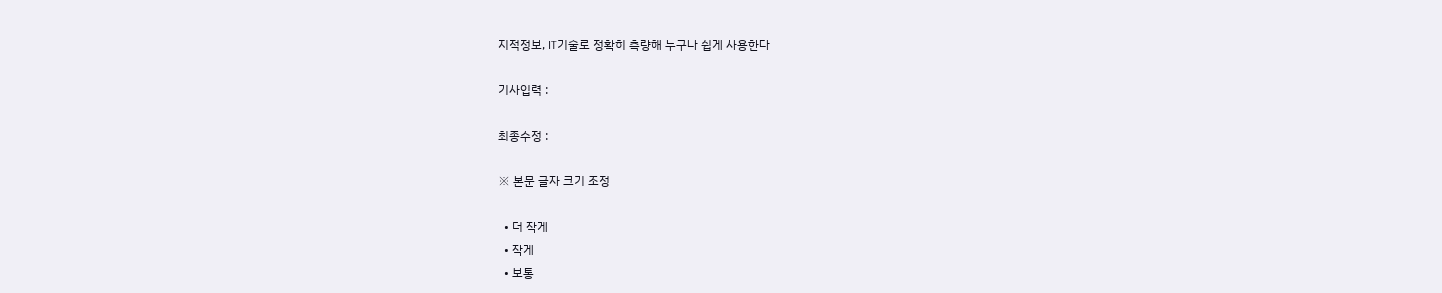지적정보, IT기술로 정확히 측량해 누구나 쉽게 사용한다

기사입력 :

최종수정 :

※ 본문 글자 크기 조정

  • 더 작게
  • 작게
  • 보통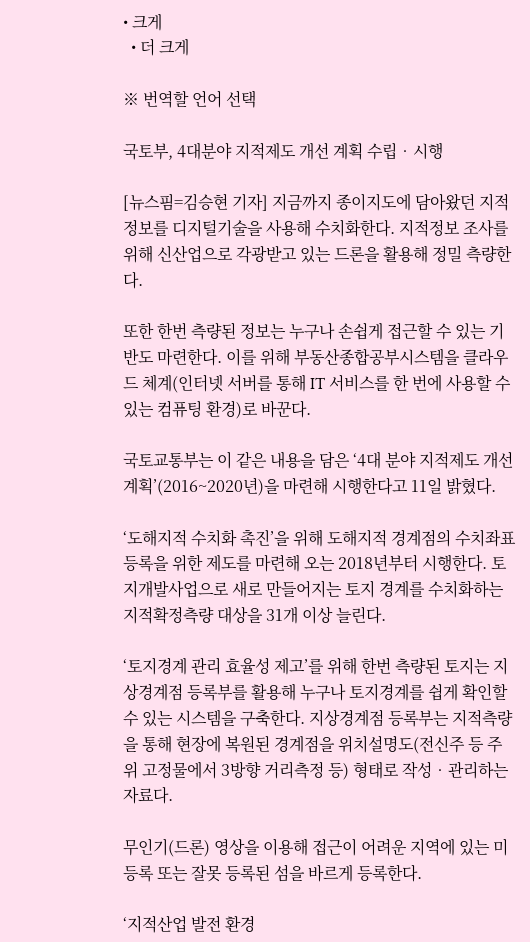• 크게
  • 더 크게

※ 번역할 언어 선택

국토부, 4대분야 지적제도 개선 계획 수립‧시행

[뉴스핌=김승현 기자] 지금까지 종이지도에 담아왔던 지적정보를 디지털기술을 사용해 수치화한다. 지적정보 조사를 위해 신산업으로 각광받고 있는 드론을 활용해 정밀 측량한다.

또한 한번 측량된 정보는 누구나 손쉽게 접근할 수 있는 기반도 마련한다. 이를 위해 부동산종합공부시스템을 클라우드 체계(인터넷 서버를 통해 IT 서비스를 한 번에 사용할 수 있는 컴퓨팅 환경)로 바꾼다.

국토교통부는 이 같은 내용을 담은 ‘4대 분야 지적제도 개선계획’(2016~2020년)을 마련해 시행한다고 11일 밝혔다.

‘도해지적 수치화 촉진’을 위해 도해지적 경계점의 수치좌표 등록을 위한 제도를 마련해 오는 2018년부터 시행한다. 토지개발사업으로 새로 만들어지는 토지 경계를 수치화하는 지적확정측량 대상을 31개 이상 늘린다.

‘토지경계 관리 효율성 제고’를 위해 한번 측량된 토지는 지상경계점 등록부를 활용해 누구나 토지경계를 쉽게 확인할 수 있는 시스템을 구축한다. 지상경계점 등록부는 지적측량을 통해 현장에 복원된 경계점을 위치설명도(전신주 등 주위 고정물에서 3방향 거리측정 등) 형태로 작성‧관리하는 자료다.

무인기(드론) 영상을 이용해 접근이 어려운 지역에 있는 미등록 또는 잘못 등록된 섬을 바르게 등록한다.

‘지적산업 발전 환경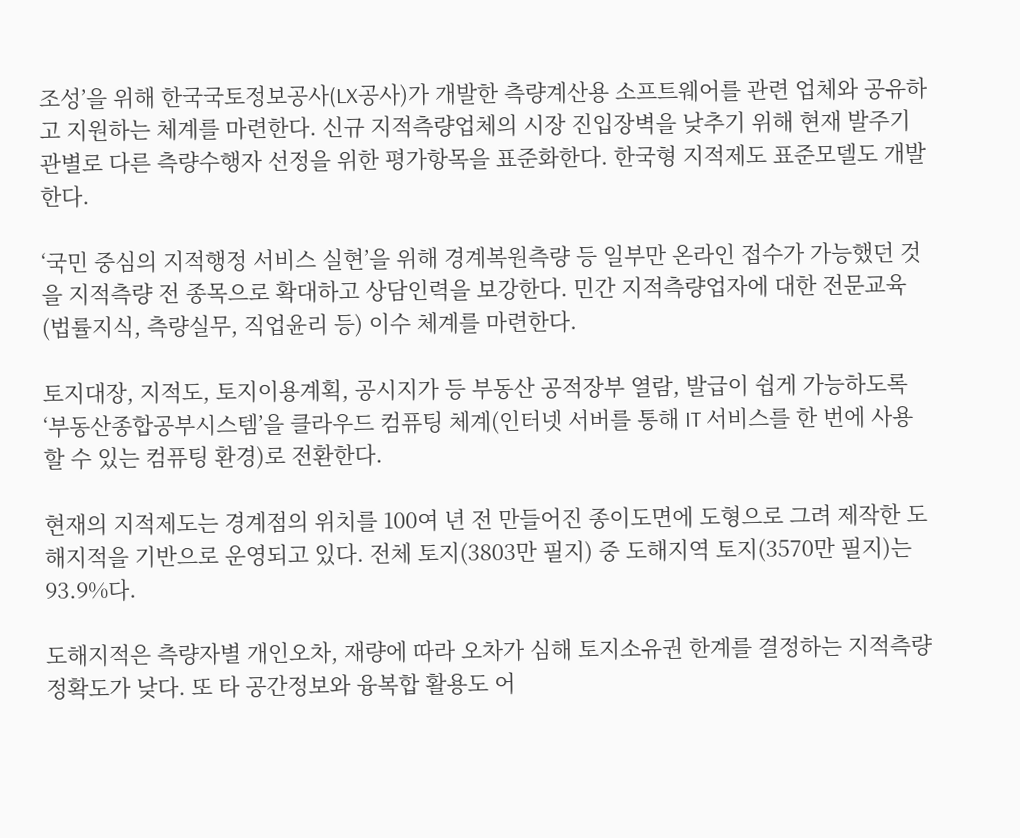조성’을 위해 한국국토정보공사(LX공사)가 개발한 측량계산용 소프트웨어를 관련 업체와 공유하고 지원하는 체계를 마련한다. 신규 지적측량업체의 시장 진입장벽을 낮추기 위해 현재 발주기관별로 다른 측량수행자 선정을 위한 평가항목을 표준화한다. 한국형 지적제도 표준모델도 개발한다.

‘국민 중심의 지적행정 서비스 실현’을 위해 경계복원측량 등 일부만 온라인 접수가 가능했던 것을 지적측량 전 종목으로 확대하고 상담인력을 보강한다. 민간 지적측량업자에 대한 전문교육(법률지식, 측량실무, 직업윤리 등) 이수 체계를 마련한다.

토지대장, 지적도, 토지이용계획, 공시지가 등 부동산 공적장부 열람, 발급이 쉽게 가능하도록 ‘부동산종합공부시스템’을 클라우드 컴퓨팅 체계(인터넷 서버를 통해 IT 서비스를 한 번에 사용할 수 있는 컴퓨팅 환경)로 전환한다.

현재의 지적제도는 경계점의 위치를 100여 년 전 만들어진 종이도면에 도형으로 그려 제작한 도해지적을 기반으로 운영되고 있다. 전체 토지(3803만 필지) 중 도해지역 토지(3570만 필지)는 93.9%다.

도해지적은 측량자별 개인오차, 재량에 따라 오차가 심해 토지소유권 한계를 결정하는 지적측량 정확도가 낮다. 또 타 공간정보와 융복합 활용도 어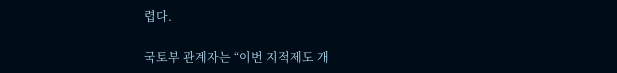렵다.

국토부 관계자는 “이번 지적제도 개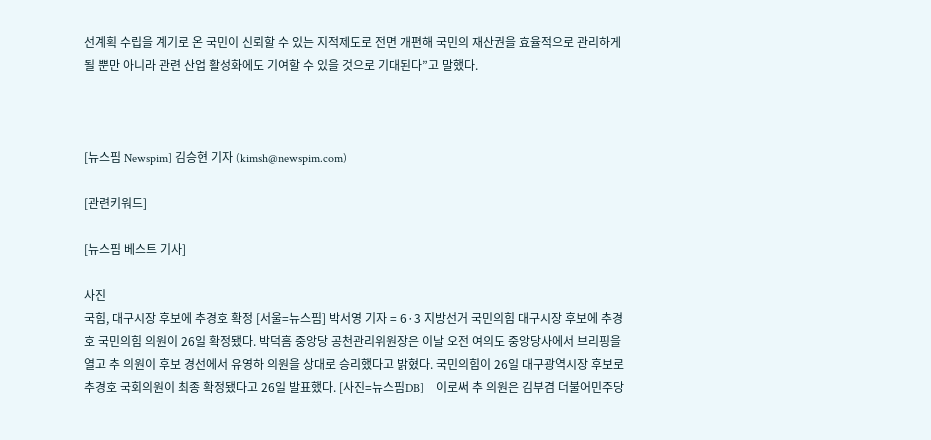선계획 수립을 계기로 온 국민이 신뢰할 수 있는 지적제도로 전면 개편해 국민의 재산권을 효율적으로 관리하게 될 뿐만 아니라 관련 산업 활성화에도 기여할 수 있을 것으로 기대된다”고 말했다.



[뉴스핌 Newspim] 김승현 기자 (kimsh@newspim.com)

[관련키워드]

[뉴스핌 베스트 기사]

사진
국힘, 대구시장 후보에 추경호 확정 [서울=뉴스핌] 박서영 기자 = 6·3 지방선거 국민의힘 대구시장 후보에 추경호 국민의힘 의원이 26일 확정됐다. 박덕흠 중앙당 공천관리위원장은 이날 오전 여의도 중앙당사에서 브리핑을 열고 추 의원이 후보 경선에서 유영하 의원을 상대로 승리했다고 밝혔다. 국민의힘이 26일 대구광역시장 후보로 추경호 국회의원이 최종 확정됐다고 26일 발표했다. [사진=뉴스핌DB]    이로써 추 의원은 김부겸 더불어민주당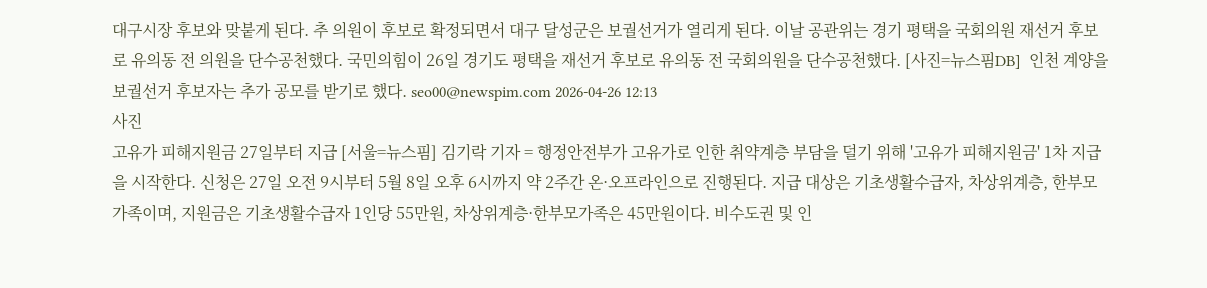대구시장 후보와 맞붙게 된다. 추 의원이 후보로 확정되면서 대구 달성군은 보궐선거가 열리게 된다. 이날 공관위는 경기 평택을 국회의원 재선거 후보로 유의동 전 의원을 단수공천했다. 국민의힘이 26일 경기도 평택을 재선거 후보로 유의동 전 국회의원을 단수공천했다. [사진=뉴스핌DB]  인천 계양을 보궐선거 후보자는 추가 공모를 받기로 했다. seo00@newspim.com 2026-04-26 12:13
사진
고유가 피해지원금 27일부터 지급 [서울=뉴스핌] 김기락 기자 = 행정안전부가 고유가로 인한 취약계층 부담을 덜기 위해 '고유가 피해지원금' 1차 지급을 시작한다. 신청은 27일 오전 9시부터 5월 8일 오후 6시까지 약 2주간 온·오프라인으로 진행된다. 지급 대상은 기초생활수급자, 차상위계층, 한부모가족이며, 지원금은 기초생활수급자 1인당 55만원, 차상위계층·한부모가족은 45만원이다. 비수도권 및 인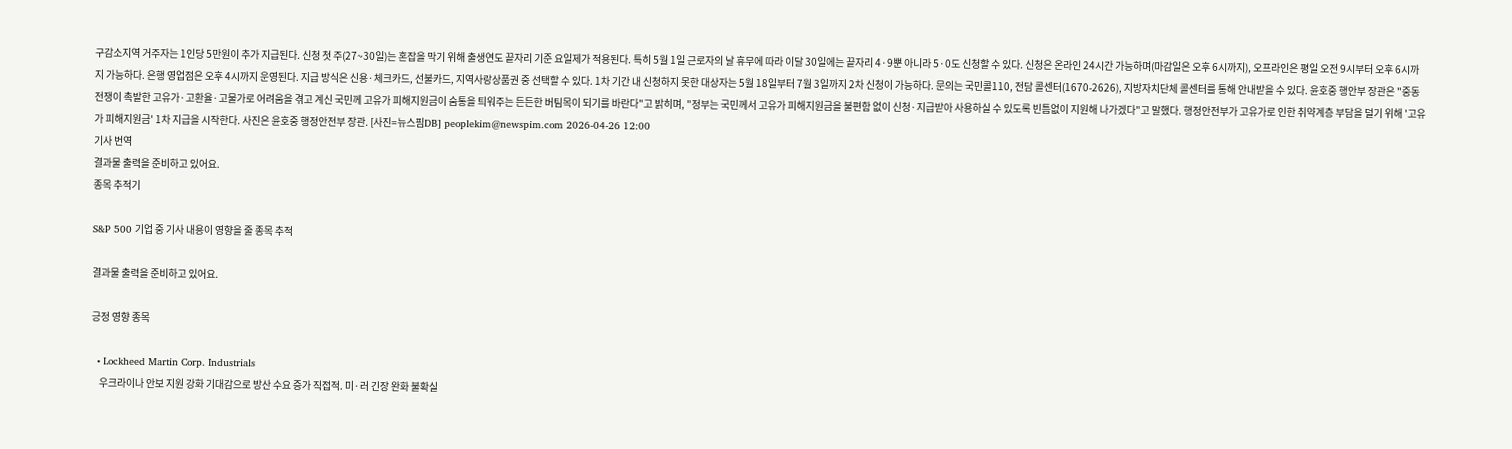구감소지역 거주자는 1인당 5만원이 추가 지급된다. 신청 첫 주(27~30일)는 혼잡을 막기 위해 출생연도 끝자리 기준 요일제가 적용된다. 특히 5월 1일 근로자의 날 휴무에 따라 이달 30일에는 끝자리 4·9뿐 아니라 5·0도 신청할 수 있다. 신청은 온라인 24시간 가능하며(마감일은 오후 6시까지), 오프라인은 평일 오전 9시부터 오후 6시까지 가능하다. 은행 영업점은 오후 4시까지 운영된다. 지급 방식은 신용·체크카드, 선불카드, 지역사랑상품권 중 선택할 수 있다. 1차 기간 내 신청하지 못한 대상자는 5월 18일부터 7월 3일까지 2차 신청이 가능하다. 문의는 국민콜110, 전담 콜센터(1670-2626), 지방자치단체 콜센터를 통해 안내받을 수 있다. 윤호중 행안부 장관은 "중동 전쟁이 촉발한 고유가·고환율·고물가로 어려움을 겪고 계신 국민께 고유가 피해지원금이 숨통을 틔워주는 든든한 버팀목이 되기를 바란다"고 밝히며, "정부는 국민께서 고유가 피해지원금을 불편함 없이 신청·지급받아 사용하실 수 있도록 빈틈없이 지원해 나가겠다"고 말했다. 행정안전부가 고유가로 인한 취약계층 부담을 덜기 위해 '고유가 피해지원금' 1차 지급을 시작한다. 사진은 윤호중 행정안전부 장관. [사진=뉴스핌DB] peoplekim@newspim.com 2026-04-26 12:00
기사 번역
결과물 출력을 준비하고 있어요.
종목 추적기

S&P 500 기업 중 기사 내용이 영향을 줄 종목 추적

결과물 출력을 준비하고 있어요.

긍정 영향 종목

  • Lockheed Martin Corp. Industrials
    우크라이나 안보 지원 강화 기대감으로 방산 수요 증가 직접적. 미·러 긴장 완화 불확실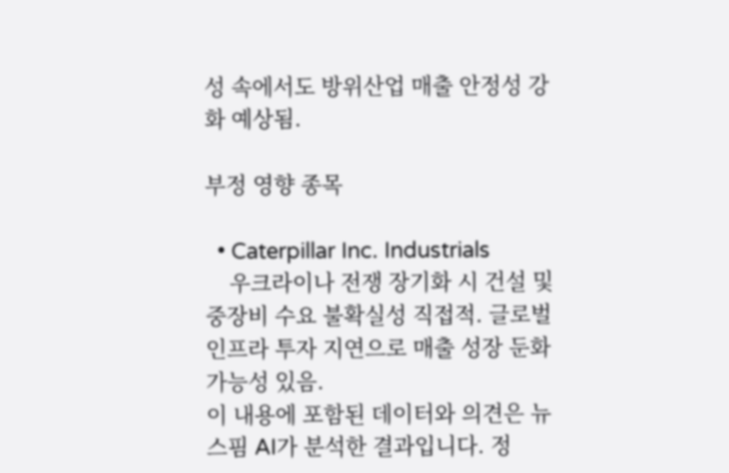성 속에서도 방위산업 매출 안정성 강화 예상됨.

부정 영향 종목

  • Caterpillar Inc. Industrials
    우크라이나 전쟁 장기화 시 건설 및 중장비 수요 불확실성 직접적. 글로벌 인프라 투자 지연으로 매출 성장 둔화 가능성 있음.
이 내용에 포함된 데이터와 의견은 뉴스핌 AI가 분석한 결과입니다. 정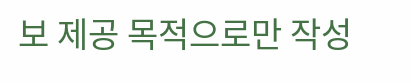보 제공 목적으로만 작성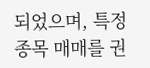되었으며, 특정 종목 매매를 권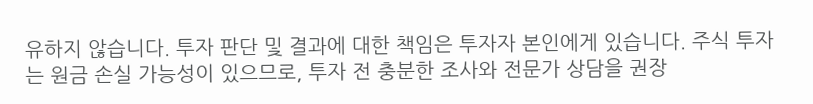유하지 않습니다. 투자 판단 및 결과에 대한 책임은 투자자 본인에게 있습니다. 주식 투자는 원금 손실 가능성이 있으므로, 투자 전 충분한 조사와 전문가 상담을 권장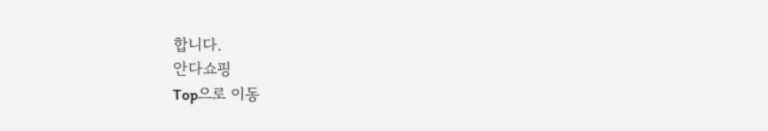합니다.
안다쇼핑
Top으로 이동